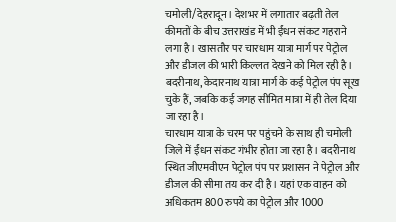चमोली/देहरादून। देशभर में लगातार बढ़ती तेल कीमतों के बीच उत्तराखंड में भी ईंधन संकट गहराने लगा है। खासतौर पर चारधाम यात्रा मार्ग पर पेट्रोल और डीजल की भारी किल्लत देखने को मिल रही है। बदरीनाथ, केदारनाथ यात्रा मार्ग के कई पेट्रोल पंप सूख चुके हैं, जबकि कई जगह सीमित मात्रा में ही तेल दिया जा रहा है।
चारधाम यात्रा के चरम पर पहुंचने के साथ ही चमोली जिले में ईंधन संकट गंभीर होता जा रहा है। बदरीनाथ स्थित जीएमवीएन पेट्रोल पंप पर प्रशासन ने पेट्रोल और डीजल की सीमा तय कर दी है। यहां एक वाहन को अधिकतम 800 रुपये का पेट्रोल और 1000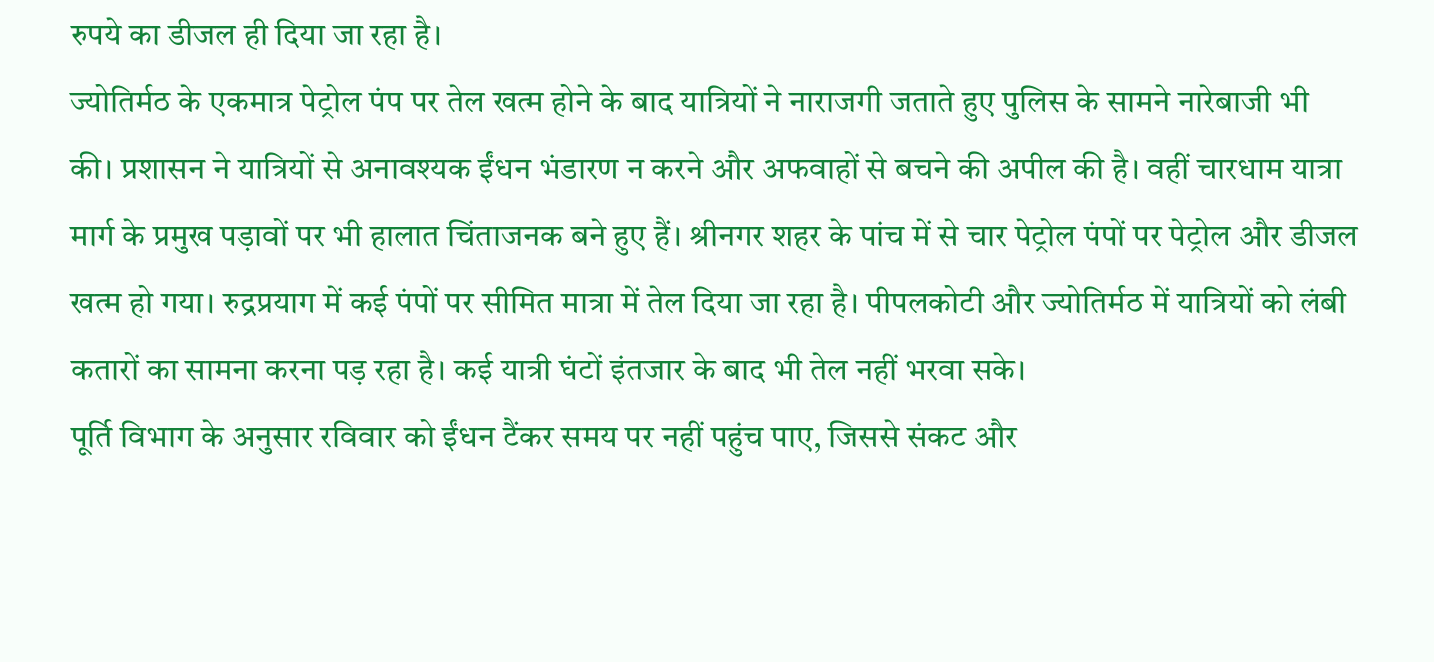रुपये का डीजल ही दिया जा रहा है।
ज्योतिर्मठ के एकमात्र पेट्रोल पंप पर तेल खत्म होने के बाद यात्रियों ने नाराजगी जताते हुए पुलिस के सामने नारेबाजी भी की। प्रशासन ने यात्रियों से अनावश्यक ईंधन भंडारण न करने और अफवाहों से बचने की अपील की है। वहीं चारधाम यात्रा मार्ग के प्रमुख पड़ावों पर भी हालात चिंताजनक बने हुए हैं। श्रीनगर शहर के पांच में से चार पेट्रोल पंपों पर पेट्रोल और डीजल खत्म हो गया। रुद्रप्रयाग में कई पंपों पर सीमित मात्रा में तेल दिया जा रहा है। पीपलकोटी और ज्योतिर्मठ में यात्रियों को लंबी कतारों का सामना करना पड़ रहा है। कई यात्री घंटों इंतजार के बाद भी तेल नहीं भरवा सके।
पूर्ति विभाग के अनुसार रविवार को ईंधन टैंकर समय पर नहीं पहुंच पाए, जिससे संकट और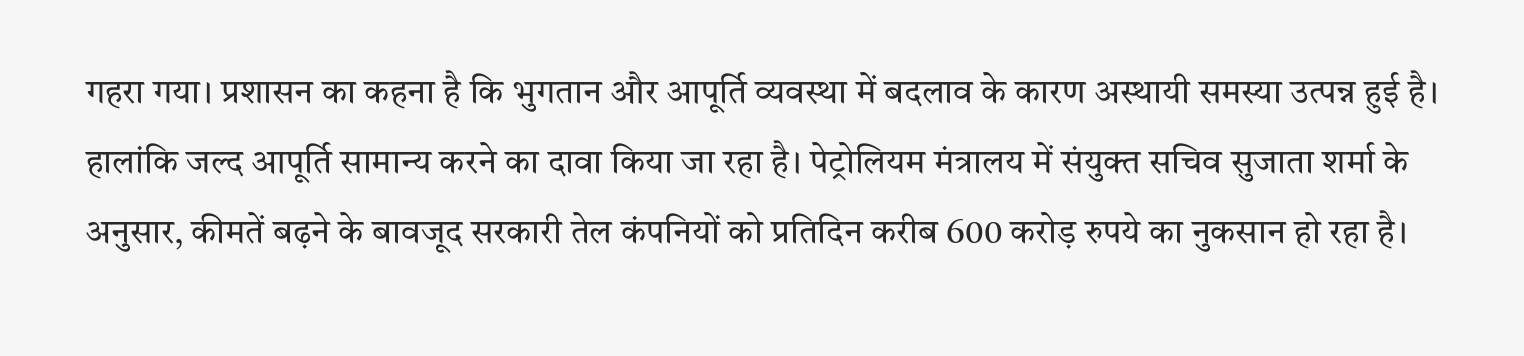गहरा गया। प्रशासन का कहना है कि भुगतान और आपूर्ति व्यवस्था में बदलाव के कारण अस्थायी समस्या उत्पन्न हुई है। हालांकि जल्द आपूर्ति सामान्य करने का दावा किया जा रहा है। पेट्रोलियम मंत्रालय में संयुक्त सचिव सुजाता शर्मा के अनुसार, कीमतें बढ़ने के बावजूद सरकारी तेल कंपनियों को प्रतिदिन करीब 600 करोड़ रुपये का नुकसान हो रहा है।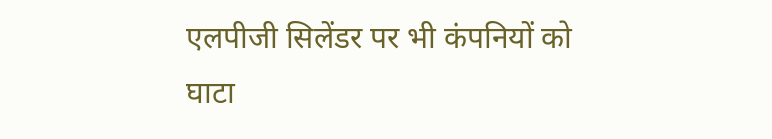एलपीजी सिलेंडर पर भी कंपनियों को घाटा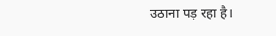उठाना पड़ रहा है।